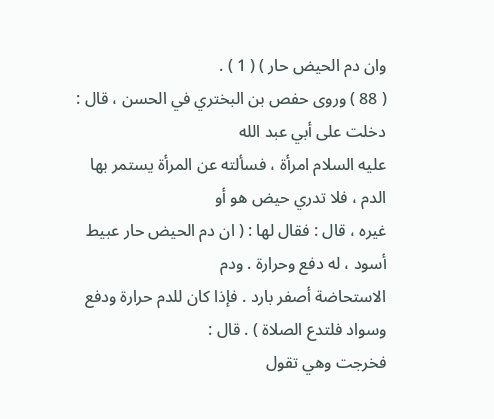وان دم الحيض حار ) ( 1 ) .
( 88 ) وروى حفص بن البختري في الحسن ، قال : دخلت على أبي عبد الله
عليه السلام امرأة ، فسألته عن المرأة يستمر بها الدم ، فلا تدري حيض هو أو
غيره ، قال : فقال لها : ( ان دم الحيض حار عبيط أسود ، له دفع وحرارة . ودم
الاستحاضة أصفر بارد . فإذا كان للدم حرارة ودفع وسواد فلتدع الصلاة ) . قال :
فخرجت وهي تقول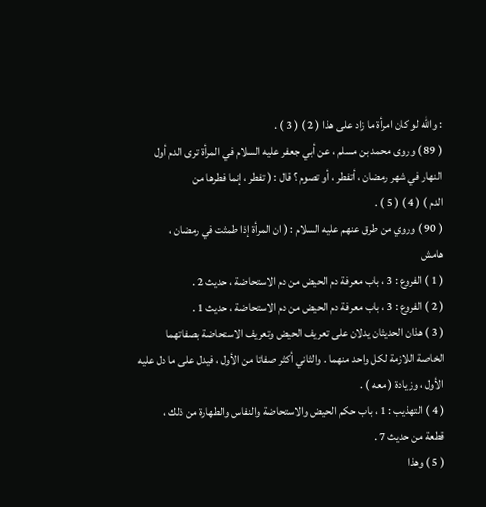: والله لو كان امرأة ما زاد على هذا ( 2 ) ( 3 ) .
( 89 ) وروى محمد بن مسلم ، عن أبي جعفر عليه السلام في المرأة ترى الدم أول
النهار في شهر رمضان ، أتفطر ، أو تصوم ؟ قال : ( تفطر ، إنما فطرها من
الدم ) ( 4 ) ( 5 ) .
( 90 ) وروي من طرق عنهم عليه السلام : ( ان المرأة إذا طمثت في رمضان ،
هامش
( 1 ) الفروع : 3 ، باب معرفة دم الحيض من دم الاستحاضة ، حديث 2 .
( 2 ) الفروع : 3 ، باب معرفة دم الحيض من دم الاستحاضة ، حديث 1 .
( 3 ) هذان الحديثان يدلان على تعريف الحيض وتعريف الاستحاضة بصفاتهما
الخاصة اللازمة لكل واحد منهما . والثاني أكثر صفاتا من الأول ، فيدل على ما دل عليه
الأول ، وزيادة ( معه ) .
( 4 ) التهذيب : 1 ، باب حكم الحيض والاستحاضة والنفاس والطهارة من ذلك ،
قطعة من حديث 7 .
( 5 ) وهذا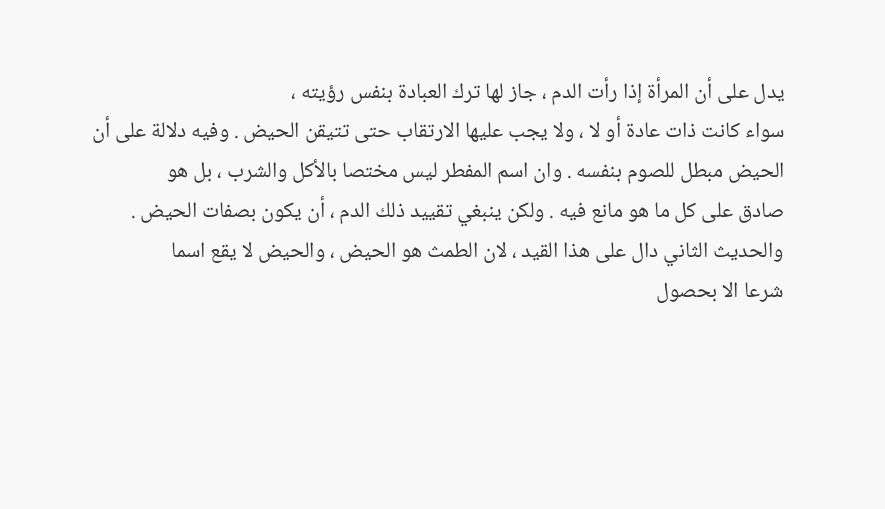يدل على أن المرأة إذا رأت الدم ، جاز لها ترك العبادة بنفس رؤيته ،
سواء كانت ذات عادة أو لا ، ولا يجب عليها الارتقاب حتى تتيقن الحيض . وفيه دلالة على أن
الحيض مبطل للصوم بنفسه . وان اسم المفطر ليس مختصا بالأكل والشرب ، بل هو
صادق على كل ما هو مانع فيه . ولكن ينبغي تقييد ذلك الدم ، أن يكون بصفات الحيض .
والحديث الثاني دال على هذا القيد ، لان الطمث هو الحيض ، والحيض لا يقع اسما
شرعا الا بحصول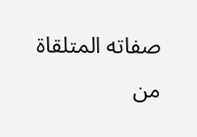صفاته المتلقاة من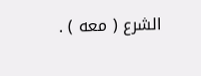الشرع ( معه ) .